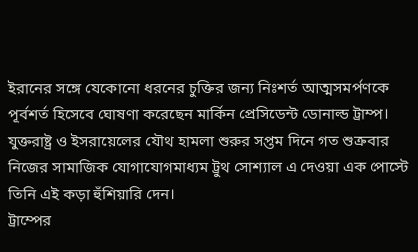ইরানের সঙ্গে যেকোনো ধরনের চুক্তির জন্য নিঃশর্ত আত্মসমর্পণকে পূর্বশর্ত হিসেবে ঘোষণা করেছেন মার্কিন প্রেসিডেন্ট ডোনাল্ড ট্রাম্প। যুক্তরাষ্ট্র ও ইসরায়েলের যৌথ হামলা শুরুর সপ্তম দিনে গত শুক্রবার নিজের সামাজিক যোগাযোগমাধ্যম ট্রুথ সোশ্যাল এ দেওয়া এক পোস্টে তিনি এই কড়া হুঁশিয়ারি দেন।
ট্রাম্পের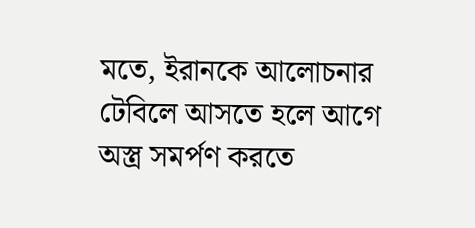মতে, ইরানকে আলোচনার টেবিলে আসতে হলে আগে অস্ত্র সমর্পণ করতে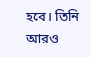হবে। তিনি আরও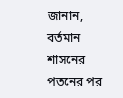জানান, বর্তমান শাসনের পতনের পর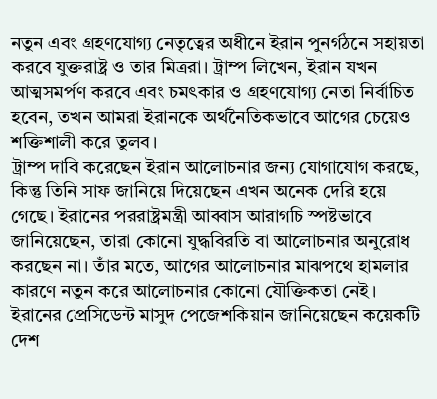নতুন এবং গ্রহণযোগ্য নেতৃত্বের অধীনে ইরান পুনর্গঠনে সহায়তা করবে যুক্তরাষ্ট্র ও তার মিত্ররা। ট্রাম্প লিখেন, ইরান যখন আত্মসমর্পণ করবে এবং চমৎকার ও গ্রহণযোগ্য নেতা নির্বাচিত হবেন, তখন আমরা ইরানকে অর্থনৈতিকভাবে আগের চেয়েও শক্তিশালী করে তুলব।
ট্রাম্প দাবি করেছেন ইরান আলোচনার জন্য যোগাযোগ করছে, কিন্তু তিনি সাফ জানিয়ে দিয়েছেন এখন অনেক দেরি হয়ে গেছে। ইরানের পররাষ্ট্রমন্ত্রী আব্বাস আরাগচি স্পষ্টভাবে জানিয়েছেন, তারা কোনো যুদ্ধবিরতি বা আলোচনার অনুরোধ করছেন না। তাঁর মতে, আগের আলোচনার মাঝপথে হামলার কারণে নতুন করে আলোচনার কোনো যৌক্তিকতা নেই।
ইরানের প্রেসিডেন্ট মাসুদ পেজেশকিয়ান জানিয়েছেন কয়েকটি দেশ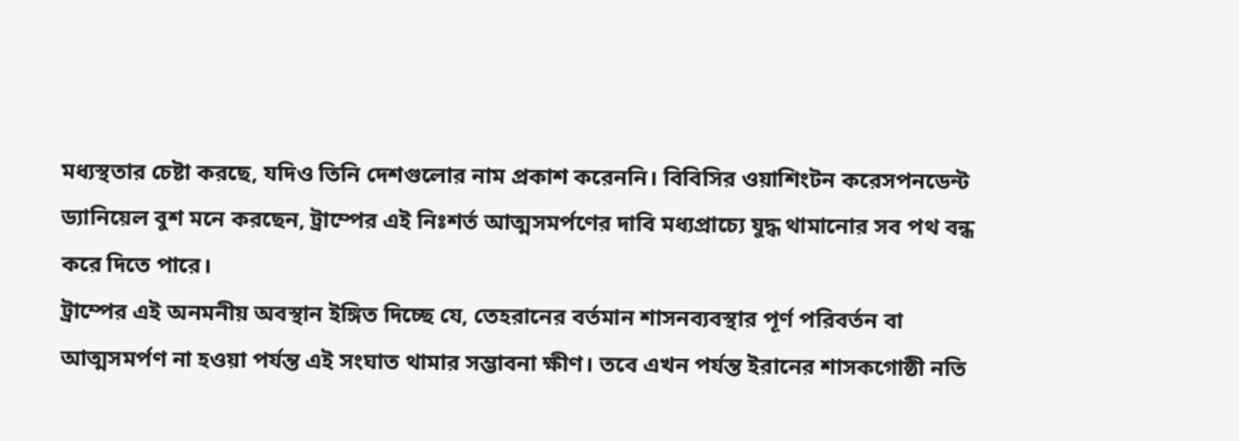মধ্যস্থতার চেষ্টা করছে, যদিও তিনি দেশগুলোর নাম প্রকাশ করেননি। বিবিসির ওয়াশিংটন করেসপনডেন্ট ড্যানিয়েল বুশ মনে করছেন, ট্রাম্পের এই নিঃশর্ত আত্মসমর্পণের দাবি মধ্যপ্রাচ্যে যুদ্ধ থামানোর সব পথ বন্ধ করে দিতে পারে।
ট্রাম্পের এই অনমনীয় অবস্থান ইঙ্গিত দিচ্ছে যে, তেহরানের বর্তমান শাসনব্যবস্থার পূর্ণ পরিবর্তন বা আত্মসমর্পণ না হওয়া পর্যন্ত এই সংঘাত থামার সম্ভাবনা ক্ষীণ। তবে এখন পর্যন্ত ইরানের শাসকগোষ্ঠী নতি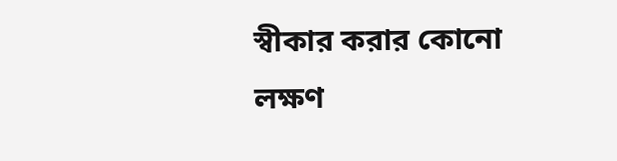স্বীকার করার কোনো লক্ষণ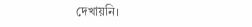দেখায়নি।